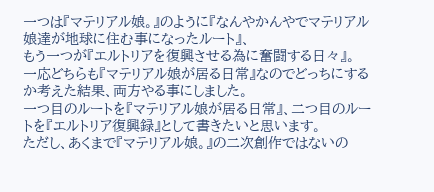一つは『マテリアル娘。』のように『なんやかんやでマテリアル娘達が地球に住む事になったルート』、
もう一つが『エルトリアを復興させる為に奮闘する日々』。
一応どちらも『マテリアル娘が居る日常』なのでどっちにするか考えた結果、両方やる事にしました。
一つ目のルートを『マテリアル娘が居る日常』、二つ目のルートを『エルトリア復興録』として書きたいと思います。
ただし、あくまで『マテリアル娘。』の二次創作ではないの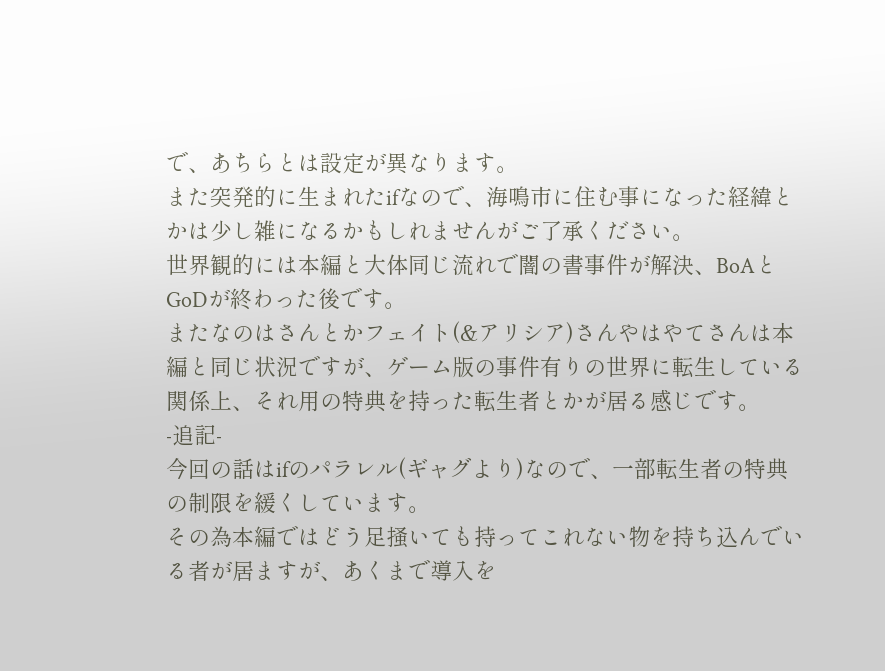で、あちらとは設定が異なります。
また突発的に生まれたifなので、海鳴市に住む事になった経緯とかは少し雑になるかもしれませんがご了承ください。
世界観的には本編と大体同じ流れで闇の書事件が解決、BoAとGoDが終わった後です。
またなのはさんとかフェイト(&アリシア)さんやはやてさんは本編と同じ状況ですが、ゲーム版の事件有りの世界に転生している関係上、それ用の特典を持った転生者とかが居る感じです。
-追記-
今回の話はifのパラレル(ギャグより)なので、一部転生者の特典の制限を緩くしています。
その為本編ではどう足掻いても持ってこれない物を持ち込んでいる者が居ますが、あくまで導入を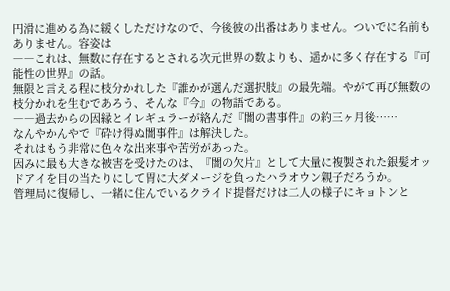円滑に進める為に緩くしただけなので、今後彼の出番はありません。ついでに名前もありません。容姿は
――これは、無数に存在するとされる次元世界の数よりも、遥かに多く存在する『可能性の世界』の話。
無限と言える程に枝分かれした『誰かが選んだ選択肢』の最先端。やがて再び無数の枝分かれを生むであろう、そんな『今』の物語である。
――過去からの因縁とイレギュラーが絡んだ『闇の書事件』の約三ヶ月後……
なんやかんやで『砕け得ぬ闇事件』は解決した。
それはもう非常に色々な出来事や苦労があった。
因みに最も大きな被害を受けたのは、『闇の欠片』として大量に複製された銀髪オッドアイを目の当たりにして胃に大ダメージを負ったハラオウン親子だろうか。
管理局に復帰し、一緒に住んでいるクライド提督だけは二人の様子にキョトンと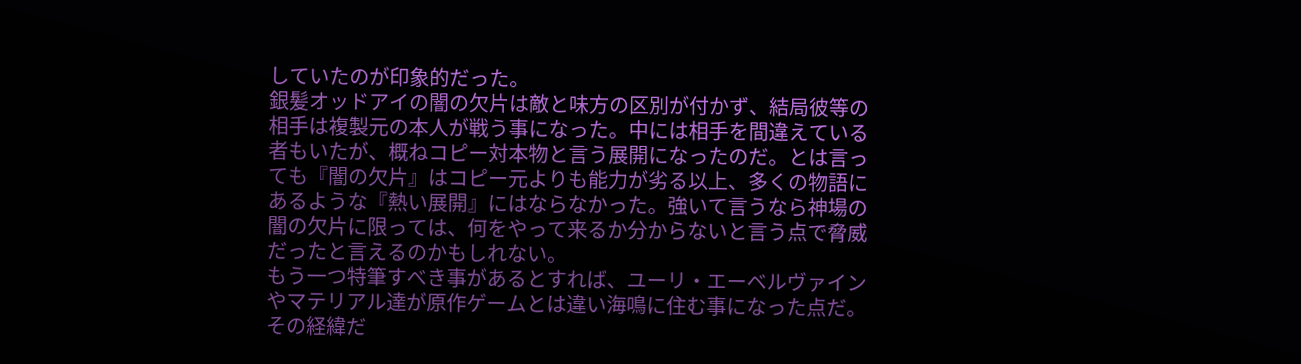していたのが印象的だった。
銀髪オッドアイの闇の欠片は敵と味方の区別が付かず、結局彼等の相手は複製元の本人が戦う事になった。中には相手を間違えている者もいたが、概ねコピー対本物と言う展開になったのだ。とは言っても『闇の欠片』はコピー元よりも能力が劣る以上、多くの物語にあるような『熱い展開』にはならなかった。強いて言うなら神場の闇の欠片に限っては、何をやって来るか分からないと言う点で脅威だったと言えるのかもしれない。
もう一つ特筆すべき事があるとすれば、ユーリ・エーベルヴァインやマテリアル達が原作ゲームとは違い海鳴に住む事になった点だ。
その経緯だ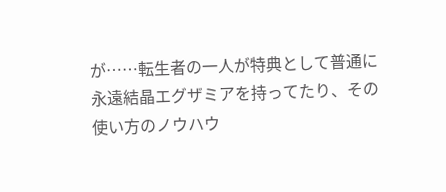が……転生者の一人が特典として普通に永遠結晶エグザミアを持ってたり、その使い方のノウハウ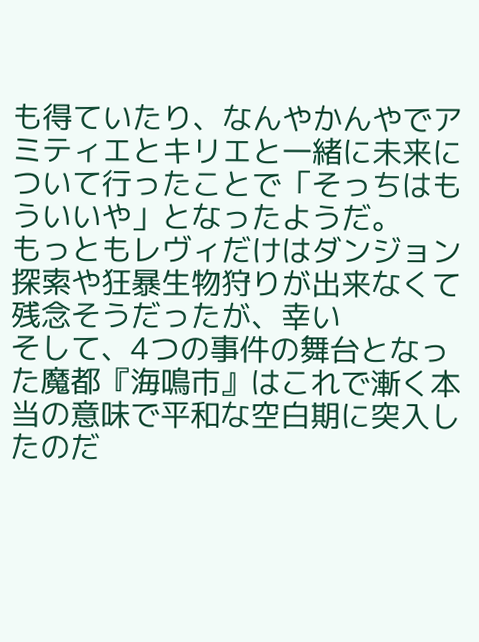も得ていたり、なんやかんやでアミティエとキリエと一緒に未来について行ったことで「そっちはもういいや」となったようだ。
もっともレヴィだけはダンジョン探索や狂暴生物狩りが出来なくて残念そうだったが、幸い
そして、4つの事件の舞台となった魔都『海鳴市』はこれで漸く本当の意味で平和な空白期に突入したのだ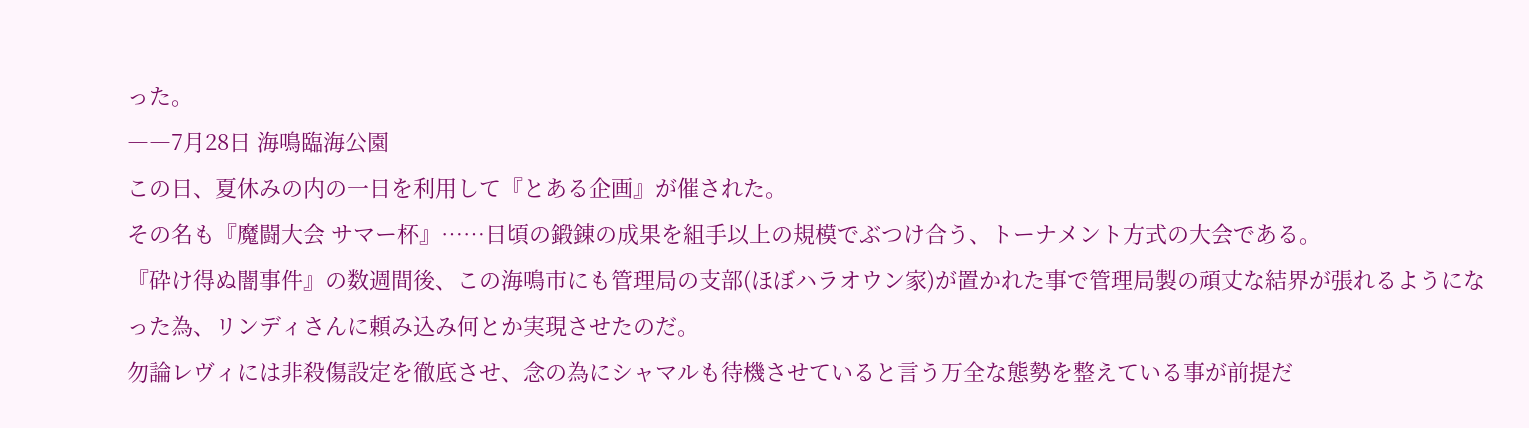った。
――7月28日 海鳴臨海公園
この日、夏休みの内の一日を利用して『とある企画』が催された。
その名も『魔闘大会 サマー杯』……日頃の鍛錬の成果を組手以上の規模でぶつけ合う、トーナメント方式の大会である。
『砕け得ぬ闇事件』の数週間後、この海鳴市にも管理局の支部(ほぼハラオウン家)が置かれた事で管理局製の頑丈な結界が張れるようになった為、リンディさんに頼み込み何とか実現させたのだ。
勿論レヴィには非殺傷設定を徹底させ、念の為にシャマルも待機させていると言う万全な態勢を整えている事が前提だ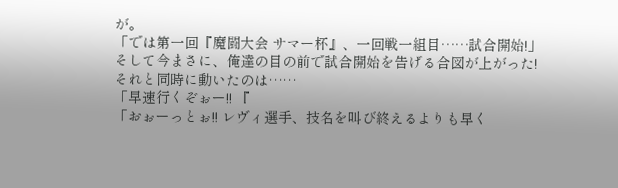が。
「では第一回『魔闘大会 サマー杯』、一回戦一組目……試合開始!」
そして今まさに、俺達の目の前で試合開始を告げる合図が上がった!
それと同時に動いたのは……
「早速行くぞぉー!! 『
「おぉーっとぉ!! レヴィ選手、技名を叫び終えるよりも早く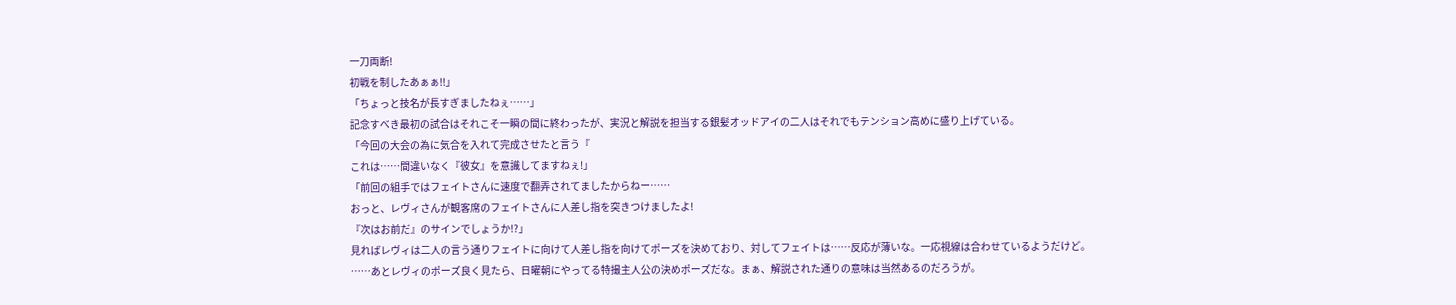一刀両断!
初戦を制したあぁぁ!!」
「ちょっと技名が長すぎましたねぇ……」
記念すべき最初の試合はそれこそ一瞬の間に終わったが、実況と解説を担当する銀髪オッドアイの二人はそれでもテンション高めに盛り上げている。
「今回の大会の為に気合を入れて完成させたと言う『
これは……間違いなく『彼女』を意識してますねぇ!」
「前回の組手ではフェイトさんに速度で翻弄されてましたからねー……
おっと、レヴィさんが観客席のフェイトさんに人差し指を突きつけましたよ!
『次はお前だ』のサインでしょうか!?」
見ればレヴィは二人の言う通りフェイトに向けて人差し指を向けてポーズを決めており、対してフェイトは……反応が薄いな。一応視線は合わせているようだけど。
……あとレヴィのポーズ良く見たら、日曜朝にやってる特撮主人公の決めポーズだな。まぁ、解説された通りの意味は当然あるのだろうが。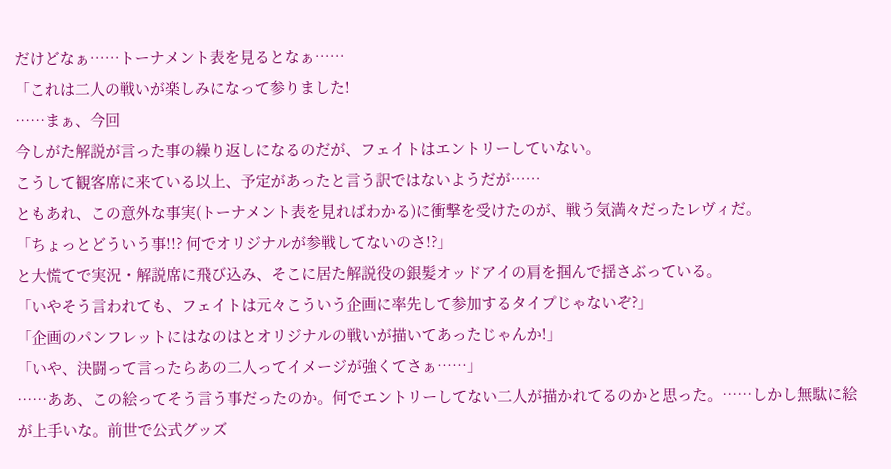だけどなぁ……トーナメント表を見るとなぁ……
「これは二人の戦いが楽しみになって参りました!
……まぁ、今回
今しがた解説が言った事の繰り返しになるのだが、フェイトはエントリーしていない。
こうして観客席に来ている以上、予定があったと言う訳ではないようだが……
ともあれ、この意外な事実(トーナメント表を見ればわかる)に衝撃を受けたのが、戦う気満々だったレヴィだ。
「ちょっとどういう事!!? 何でオリジナルが参戦してないのさ!?」
と大慌てで実況・解説席に飛び込み、そこに居た解説役の銀髪オッドアイの肩を掴んで揺さぶっている。
「いやそう言われても、フェイトは元々こういう企画に率先して参加するタイプじゃないぞ?」
「企画のパンフレットにはなのはとオリジナルの戦いが描いてあったじゃんか!」
「いや、決闘って言ったらあの二人ってイメージが強くてさぁ……」
……ああ、この絵ってそう言う事だったのか。何でエントリーしてない二人が描かれてるのかと思った。……しかし無駄に絵が上手いな。前世で公式グッズ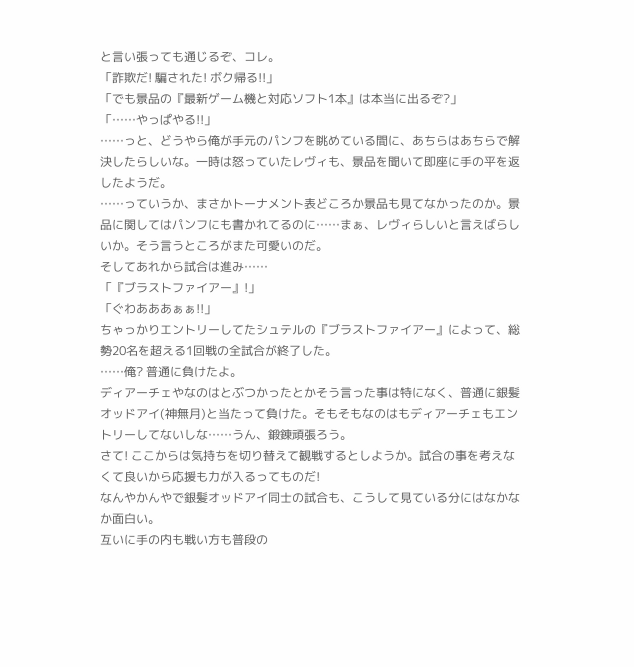と言い張っても通じるぞ、コレ。
「詐欺だ! 騙された! ボク帰る!!」
「でも景品の『最新ゲーム機と対応ソフト1本』は本当に出るぞ?」
「……やっぱやる!!」
……っと、どうやら俺が手元のパンフを眺めている間に、あちらはあちらで解決したらしいな。一時は怒っていたレヴィも、景品を聞いて即座に手の平を返したようだ。
……っていうか、まさかトーナメント表どころか景品も見てなかったのか。景品に関してはパンフにも書かれてるのに……まぁ、レヴィらしいと言えばらしいか。そう言うところがまた可愛いのだ。
そしてあれから試合は進み……
「『ブラストファイアー』!」
「ぐわあああぁぁ!!」
ちゃっかりエントリーしてたシュテルの『ブラストファイアー』によって、総勢20名を超える1回戦の全試合が終了した。
……俺? 普通に負けたよ。
ディアーチェやなのはとぶつかったとかそう言った事は特になく、普通に銀髪オッドアイ(神無月)と当たって負けた。そもそもなのはもディアーチェもエントリーしてないしな……うん、鍛錬頑張ろう。
さて! ここからは気持ちを切り替えて観戦するとしようか。試合の事を考えなくて良いから応援も力が入るってものだ!
なんやかんやで銀髪オッドアイ同士の試合も、こうして見ている分にはなかなか面白い。
互いに手の内も戦い方も普段の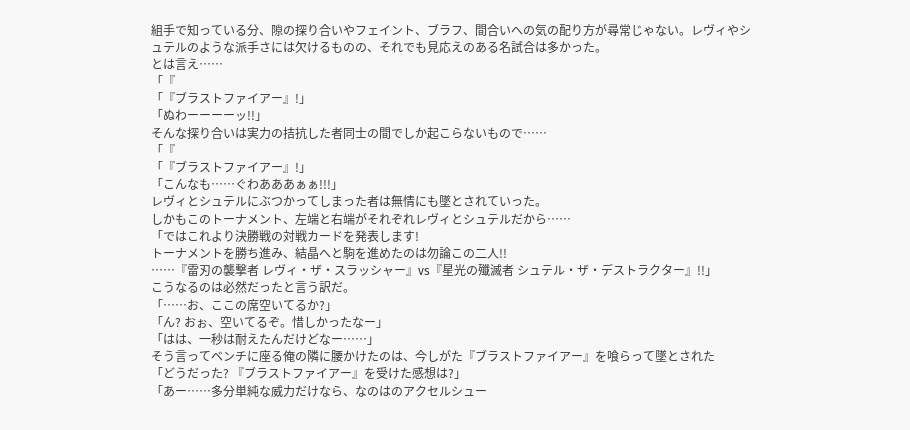組手で知っている分、隙の探り合いやフェイント、ブラフ、間合いへの気の配り方が尋常じゃない。レヴィやシュテルのような派手さには欠けるものの、それでも見応えのある名試合は多かった。
とは言え……
「『
「『ブラストファイアー』!」
「ぬわーーーーッ!!」
そんな探り合いは実力の拮抗した者同士の間でしか起こらないもので……
「『
「『ブラストファイアー』!」
「こんなも……ぐわあああぁぁ!!!」
レヴィとシュテルにぶつかってしまった者は無情にも墜とされていった。
しかもこのトーナメント、左端と右端がそれぞれレヴィとシュテルだから……
「ではこれより決勝戦の対戦カードを発表します!
トーナメントを勝ち進み、結晶へと駒を進めたのは勿論この二人!!
……『雷刃の襲撃者 レヴィ・ザ・スラッシャー』vs『星光の殲滅者 シュテル・ザ・デストラクター』!!」
こうなるのは必然だったと言う訳だ。
「……お、ここの席空いてるか?」
「ん? おぉ、空いてるぞ。惜しかったなー」
「はは、一秒は耐えたんだけどなー……」
そう言ってベンチに座る俺の隣に腰かけたのは、今しがた『ブラストファイアー』を喰らって墜とされた
「どうだった? 『ブラストファイアー』を受けた感想は?」
「あー……多分単純な威力だけなら、なのはのアクセルシュー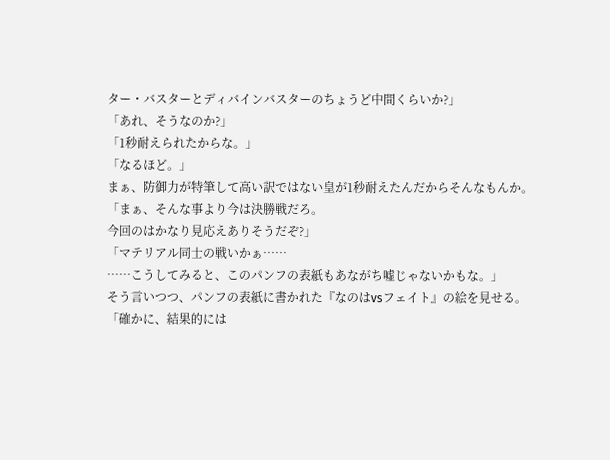ター・バスターとディバインバスターのちょうど中間くらいか?」
「あれ、そうなのか?」
「1秒耐えられたからな。」
「なるほど。」
まぁ、防御力が特筆して高い訳ではない皇が1秒耐えたんだからそんなもんか。
「まぁ、そんな事より今は決勝戦だろ。
今回のはかなり見応えありそうだぞ?」
「マテリアル同士の戦いかぁ……
……こうしてみると、このパンフの表紙もあながち嘘じゃないかもな。」
そう言いつつ、パンフの表紙に書かれた『なのはvsフェイト』の絵を見せる。
「確かに、結果的には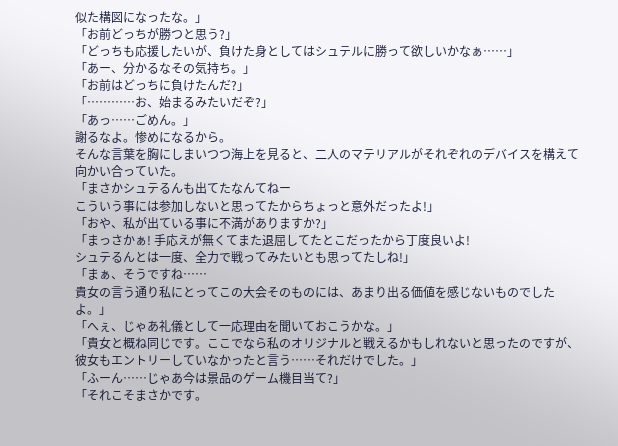似た構図になったな。」
「お前どっちが勝つと思う?」
「どっちも応援したいが、負けた身としてはシュテルに勝って欲しいかなぁ……」
「あー、分かるなその気持ち。」
「お前はどっちに負けたんだ?」
「…………お、始まるみたいだぞ?」
「あっ……ごめん。」
謝るなよ。惨めになるから。
そんな言葉を胸にしまいつつ海上を見ると、二人のマテリアルがそれぞれのデバイスを構えて向かい合っていた。
「まさかシュテるんも出てたなんてねー
こういう事には参加しないと思ってたからちょっと意外だったよ!」
「おや、私が出ている事に不満がありますか?」
「まっさかぁ! 手応えが無くてまた退屈してたとこだったから丁度良いよ!
シュテるんとは一度、全力で戦ってみたいとも思ってたしね!」
「まぁ、そうですね……
貴女の言う通り私にとってこの大会そのものには、あまり出る価値を感じないものでしたよ。」
「へぇ、じゃあ礼儀として一応理由を聞いておこうかな。」
「貴女と概ね同じです。ここでなら私のオリジナルと戦えるかもしれないと思ったのですが、彼女もエントリーしていなかったと言う……それだけでした。」
「ふーん……じゃあ今は景品のゲーム機目当て?」
「それこそまさかです。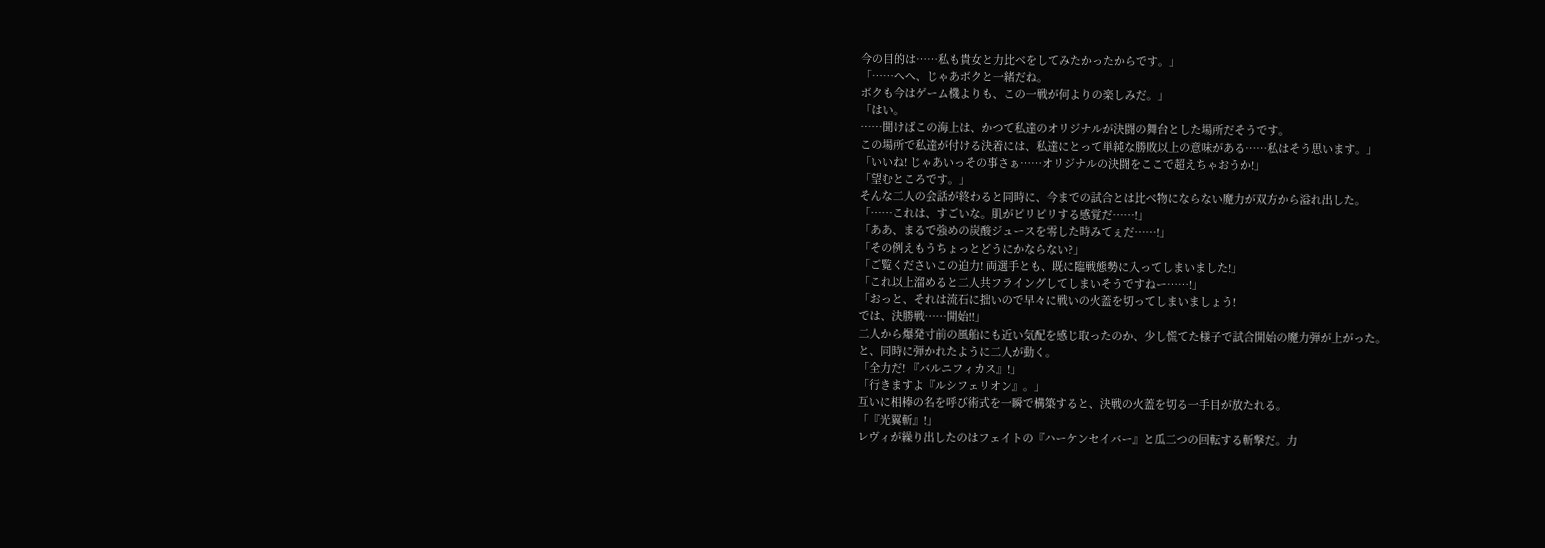今の目的は……私も貴女と力比べをしてみたかったからです。」
「……へへ、じゃあボクと一緒だね。
ボクも今はゲーム機よりも、この一戦が何よりの楽しみだ。」
「はい。
……聞けばこの海上は、かつて私達のオリジナルが決闘の舞台とした場所だそうです。
この場所で私達が付ける決着には、私達にとって単純な勝敗以上の意味がある……私はそう思います。」
「いいね! じゃあいっその事さぁ……オリジナルの決闘をここで超えちゃおうか!」
「望むところです。」
そんな二人の会話が終わると同時に、今までの試合とは比べ物にならない魔力が双方から溢れ出した。
「……これは、すごいな。肌がピリピリする感覚だ……!」
「ああ、まるで強めの炭酸ジュースを零した時みてぇだ……!」
「その例えもうちょっとどうにかならない?」
「ご覧くださいこの迫力! 両選手とも、既に臨戦態勢に入ってしまいました!」
「これ以上溜めると二人共フライングしてしまいそうですねー……!」
「おっと、それは流石に拙いので早々に戦いの火蓋を切ってしまいましょう!
では、決勝戦……開始!!」
二人から爆発寸前の風船にも近い気配を感じ取ったのか、少し慌てた様子で試合開始の魔力弾が上がった。
と、同時に弾かれたように二人が動く。
「全力だ! 『バルニフィカス』!」
「行きますよ『ルシフェリオン』。」
互いに相棒の名を呼び術式を一瞬で構築すると、決戦の火蓋を切る一手目が放たれる。
「『光翼斬』!」
レヴィが繰り出したのはフェイトの『ハーケンセイバー』と瓜二つの回転する斬撃だ。力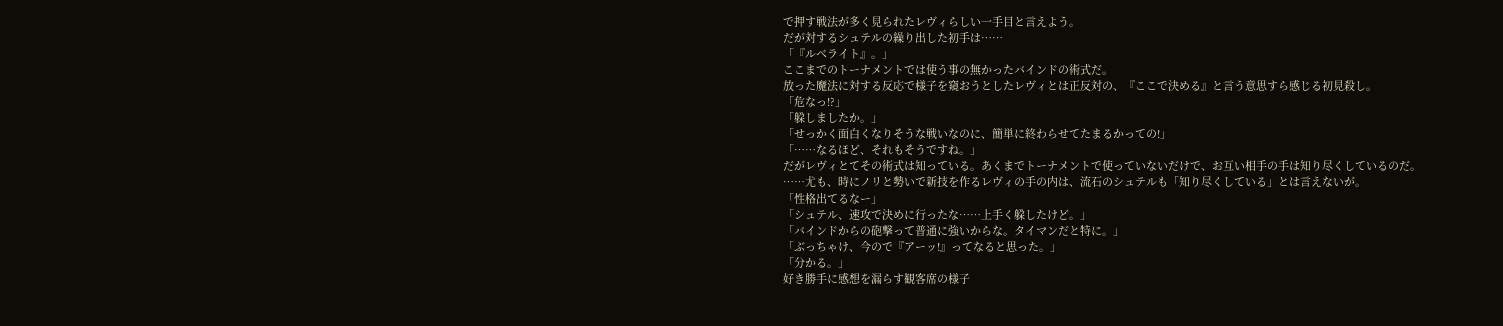で押す戦法が多く見られたレヴィらしい一手目と言えよう。
だが対するシュテルの繰り出した初手は……
「『ルベライト』。」
ここまでのトーナメントでは使う事の無かったバインドの術式だ。
放った魔法に対する反応で様子を窺おうとしたレヴィとは正反対の、『ここで決める』と言う意思すら感じる初見殺し。
「危なっ!?」
「躱しましたか。」
「せっかく面白くなりそうな戦いなのに、簡単に終わらせてたまるかっての!」
「……なるほど、それもそうですね。」
だがレヴィとてその術式は知っている。あくまでトーナメントで使っていないだけで、お互い相手の手は知り尽くしているのだ。
……尤も、時にノリと勢いで新技を作るレヴィの手の内は、流石のシュテルも「知り尽くしている」とは言えないが。
「性格出てるなー」
「シュテル、速攻で決めに行ったな……上手く躱したけど。」
「バインドからの砲撃って普通に強いからな。タイマンだと特に。」
「ぶっちゃけ、今ので『アーッ!』ってなると思った。」
「分かる。」
好き勝手に感想を漏らす観客席の様子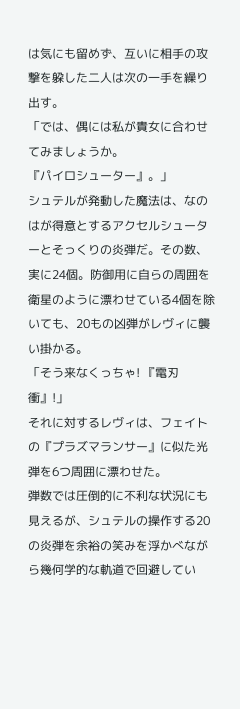は気にも留めず、互いに相手の攻撃を躱した二人は次の一手を繰り出す。
「では、偶には私が貴女に合わせてみましょうか。
『パイロシューター』。」
シュテルが発動した魔法は、なのはが得意とするアクセルシューターとそっくりの炎弾だ。その数、実に24個。防御用に自らの周囲を衛星のように漂わせている4個を除いても、20もの凶弾がレヴィに襲い掛かる。
「そう来なくっちゃ! 『電刃衝』!」
それに対するレヴィは、フェイトの『プラズマランサー』に似た光弾を6つ周囲に漂わせた。
弾数では圧倒的に不利な状況にも見えるが、シュテルの操作する20の炎弾を余裕の笑みを浮かべながら幾何学的な軌道で回避してい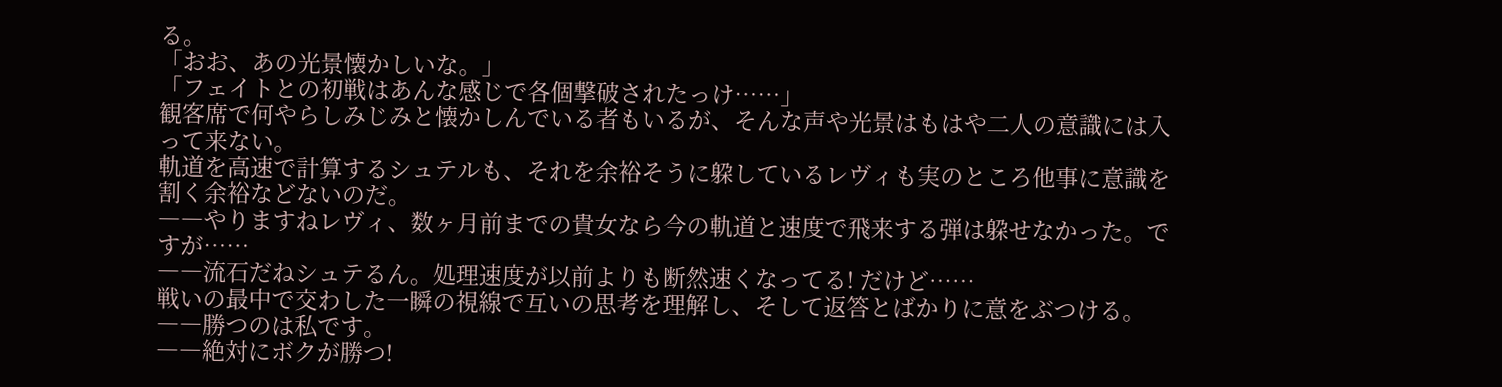る。
「おお、あの光景懐かしいな。」
「フェイトとの初戦はあんな感じで各個撃破されたっけ……」
観客席で何やらしみじみと懐かしんでいる者もいるが、そんな声や光景はもはや二人の意識には入って来ない。
軌道を高速で計算するシュテルも、それを余裕そうに躱しているレヴィも実のところ他事に意識を割く余裕などないのだ。
――やりますねレヴィ、数ヶ月前までの貴女なら今の軌道と速度で飛来する弾は躱せなかった。ですが……
――流石だねシュテるん。処理速度が以前よりも断然速くなってる! だけど……
戦いの最中で交わした一瞬の視線で互いの思考を理解し、そして返答とばかりに意をぶつける。
――勝つのは私です。
――絶対にボクが勝つ!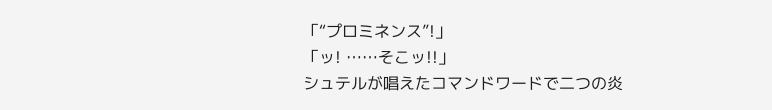「“プロミネンス”!」
「ッ! ……そこッ!!」
シュテルが唱えたコマンドワードで二つの炎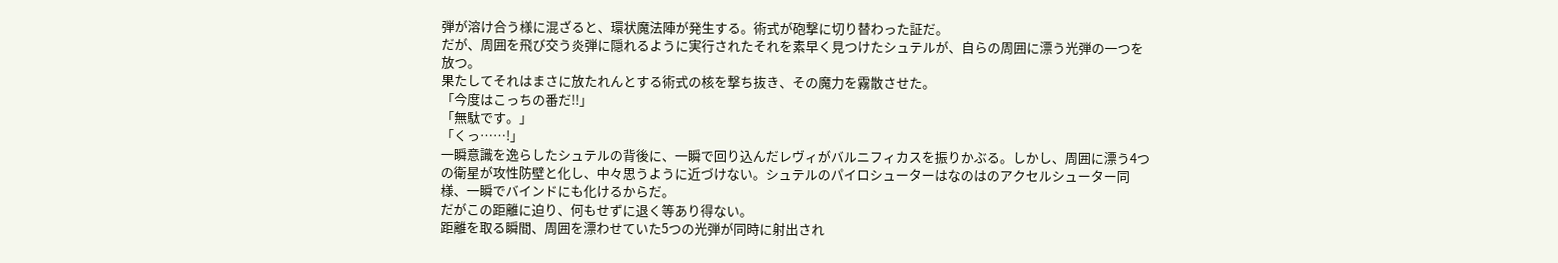弾が溶け合う様に混ざると、環状魔法陣が発生する。術式が砲撃に切り替わった証だ。
だが、周囲を飛び交う炎弾に隠れるように実行されたそれを素早く見つけたシュテルが、自らの周囲に漂う光弾の一つを放つ。
果たしてそれはまさに放たれんとする術式の核を撃ち抜き、その魔力を霧散させた。
「今度はこっちの番だ!!」
「無駄です。」
「くっ……!」
一瞬意識を逸らしたシュテルの背後に、一瞬で回り込んだレヴィがバルニフィカスを振りかぶる。しかし、周囲に漂う4つの衛星が攻性防壁と化し、中々思うように近づけない。シュテルのパイロシューターはなのはのアクセルシューター同様、一瞬でバインドにも化けるからだ。
だがこの距離に迫り、何もせずに退く等あり得ない。
距離を取る瞬間、周囲を漂わせていた5つの光弾が同時に射出され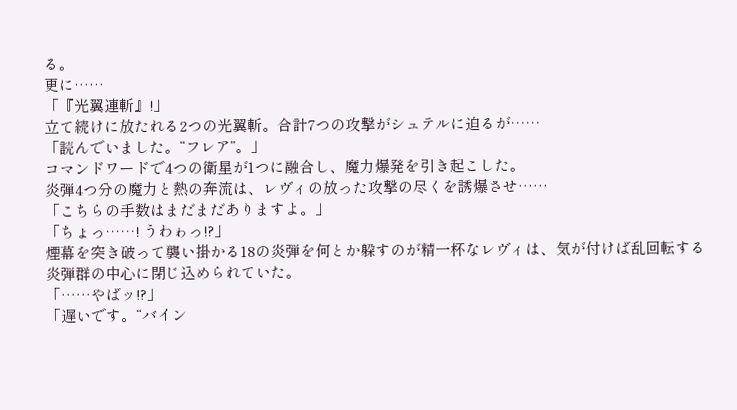る。
更に……
「『光翼連斬』!」
立て続けに放たれる2つの光翼斬。合計7つの攻撃がシュテルに迫るが……
「読んでいました。“フレア”。」
コマンドワードで4つの衛星が1つに融合し、魔力爆発を引き起こした。
炎弾4つ分の魔力と熱の奔流は、レヴィの放った攻撃の尽くを誘爆させ……
「こちらの手数はまだまだありますよ。」
「ちょっ……! うわゎっ!?」
煙幕を突き破って襲い掛かる18の炎弾を何とか躱すのが精一杯なレヴィは、気が付けば乱回転する炎弾群の中心に閉じ込められていた。
「……やばッ!?」
「遅いです。“バイン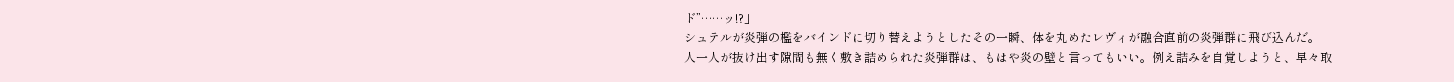ド”……ッ!?」
シュテルが炎弾の檻をバインドに切り替えようとしたその一瞬、体を丸めたレヴィが融合直前の炎弾群に飛び込んだ。
人一人が抜け出す隙間も無く敷き詰められた炎弾群は、もはや炎の壁と言ってもいい。例え詰みを自覚しようと、早々取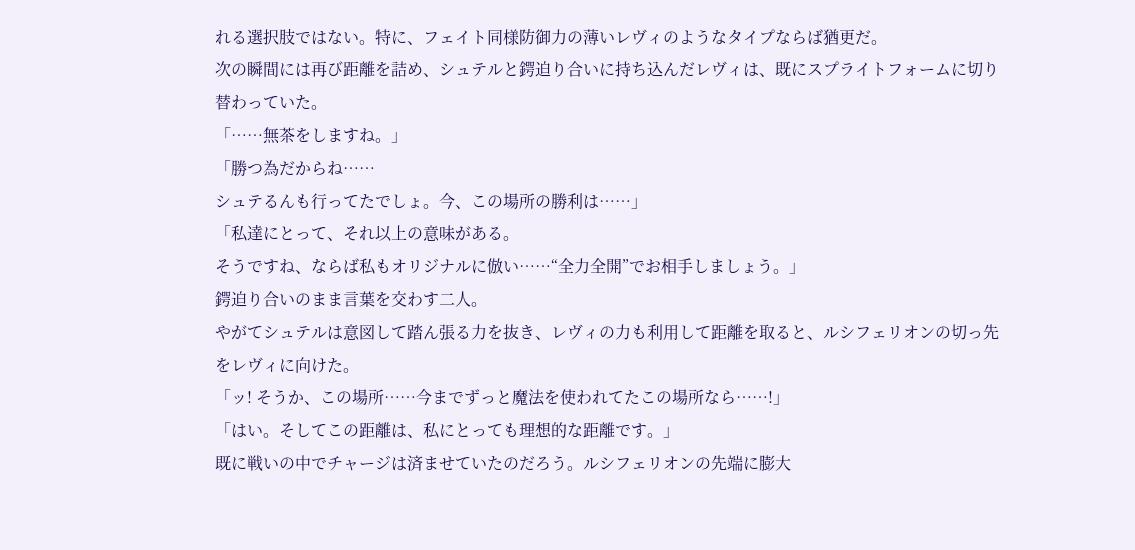れる選択肢ではない。特に、フェイト同様防御力の薄いレヴィのようなタイプならば猶更だ。
次の瞬間には再び距離を詰め、シュテルと鍔迫り合いに持ち込んだレヴィは、既にスプライトフォームに切り替わっていた。
「……無茶をしますね。」
「勝つ為だからね……
シュテるんも行ってたでしょ。今、この場所の勝利は……」
「私達にとって、それ以上の意味がある。
そうですね、ならば私もオリジナルに倣い……“全力全開”でお相手しましょう。」
鍔迫り合いのまま言葉を交わす二人。
やがてシュテルは意図して踏ん張る力を抜き、レヴィの力も利用して距離を取ると、ルシフェリオンの切っ先をレヴィに向けた。
「ッ! そうか、この場所……今までずっと魔法を使われてたこの場所なら……!」
「はい。そしてこの距離は、私にとっても理想的な距離です。」
既に戦いの中でチャージは済ませていたのだろう。ルシフェリオンの先端に膨大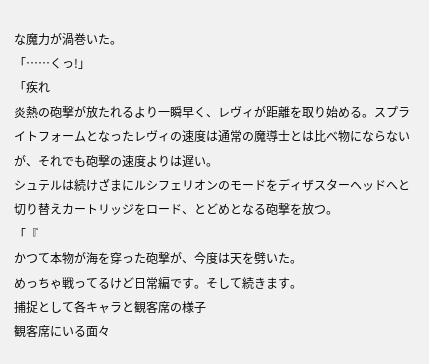な魔力が渦巻いた。
「……くっ!」
「疾れ
炎熱の砲撃が放たれるより一瞬早く、レヴィが距離を取り始める。スプライトフォームとなったレヴィの速度は通常の魔導士とは比べ物にならないが、それでも砲撃の速度よりは遅い。
シュテルは続けざまにルシフェリオンのモードをディザスターヘッドへと切り替えカートリッジをロード、とどめとなる砲撃を放つ。
「『
かつて本物が海を穿った砲撃が、今度は天を劈いた。
めっちゃ戦ってるけど日常編です。そして続きます。
捕捉として各キャラと観客席の様子
観客席にいる面々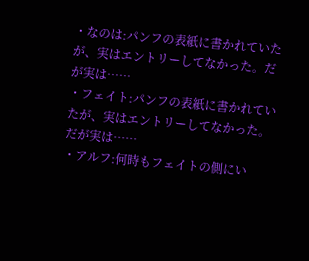・なのは:パンフの表紙に書かれていたが、実はエントリーしてなかった。だが実は……
・フェイト:パンフの表紙に書かれていたが、実はエントリーしてなかった。だが実は……
・アルフ:何時もフェイトの側にい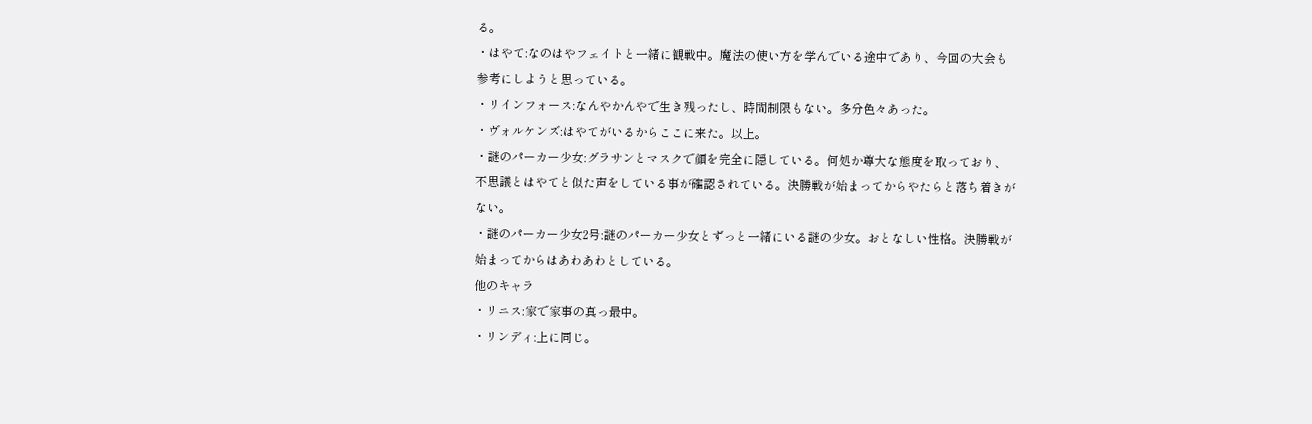る。
・はやて:なのはやフェイトと一緒に観戦中。魔法の使い方を学んでいる途中であり、今回の大会も参考にしようと思っている。
・リインフォース:なんやかんやで生き残ったし、時間制限もない。多分色々あった。
・ヴォルケンズ:はやてがいるからここに来た。以上。
・謎のパーカー少女:グラサンとマスクで顔を完全に隠している。何処か尊大な態度を取っており、不思議とはやてと似た声をしている事が確認されている。決勝戦が始まってからやたらと落ち着きがない。
・謎のパーカー少女2号:謎のパーカー少女とずっと一緒にいる謎の少女。おとなしい性格。決勝戦が始まってからはあわあわとしている。
他のキャラ
・リニス:家で家事の真っ最中。
・リンディ:上に同じ。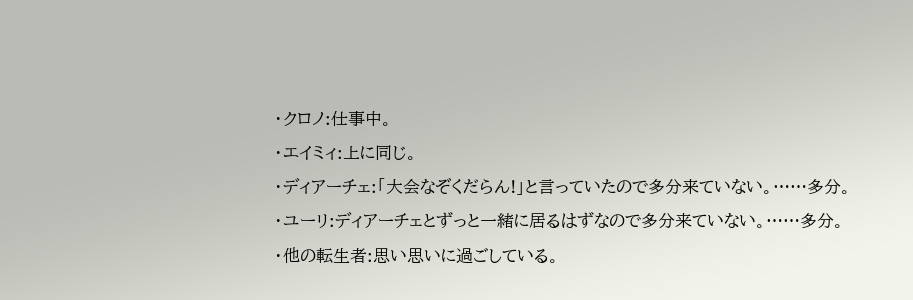・クロノ:仕事中。
・エイミィ:上に同じ。
・ディアーチェ:「大会なぞくだらん!」と言っていたので多分来ていない。……多分。
・ユーリ:ディアーチェとずっと一緒に居るはずなので多分来ていない。……多分。
・他の転生者:思い思いに過ごしている。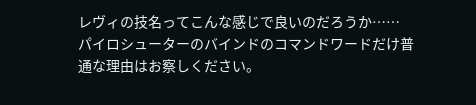レヴィの技名ってこんな感じで良いのだろうか……
パイロシューターのバインドのコマンドワードだけ普通な理由はお察しください。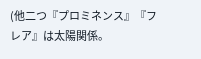(他二つ『プロミネンス』『フレア』は太陽関係。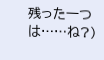残った一つは……ね?)